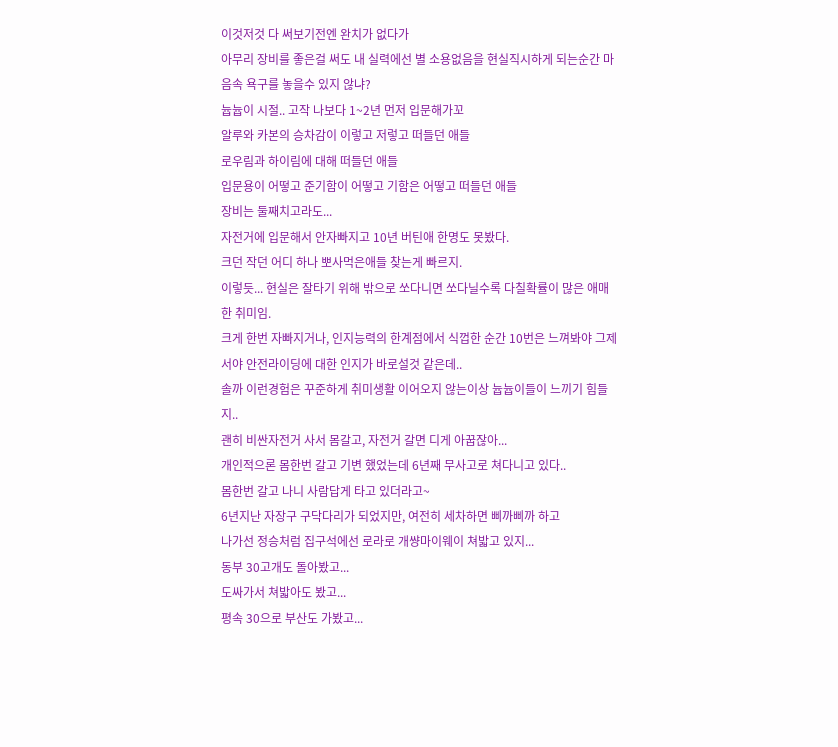이것저것 다 써보기전엔 완치가 없다가
아무리 장비를 좋은걸 써도 내 실력에선 별 소용없음을 현실직시하게 되는순간 마음속 욕구를 놓을수 있지 않냐?
늅늅이 시절.. 고작 나보다 1~2년 먼저 입문해가꼬
알루와 카본의 승차감이 이렇고 저렇고 떠들던 애들
로우림과 하이림에 대해 떠들던 애들
입문용이 어떻고 준기함이 어떻고 기함은 어떻고 떠들던 애들
장비는 둘째치고라도...
자전거에 입문해서 안자빠지고 10년 버틴애 한명도 못봤다.
크던 작던 어디 하나 뽀사먹은애들 찾는게 빠르지.
이렇듯... 현실은 잘타기 위해 밖으로 쏘다니면 쏘다닐수록 다칠확률이 많은 애매한 취미임.
크게 한번 자빠지거나, 인지능력의 한계점에서 식껍한 순간 10번은 느껴봐야 그제서야 안전라이딩에 대한 인지가 바로설것 같은데..
솔까 이런경험은 꾸준하게 취미생활 이어오지 않는이상 늅늅이들이 느끼기 힘들지..
괜히 비싼자전거 사서 몸갈고, 자전거 갈면 디게 아꿉잖아...
개인적으론 몸한번 갈고 기변 했었는데 6년째 무사고로 쳐다니고 있다..
몸한번 갈고 나니 사람답게 타고 있더라고~
6년지난 자장구 구닥다리가 되었지만, 여전히 세차하면 삐까삐까 하고
나가선 정승처럼 집구석에선 로라로 개썅마이웨이 쳐밟고 있지...
동부 30고개도 돌아봤고...
도싸가서 쳐밟아도 봤고...
평속 30으로 부산도 가봤고...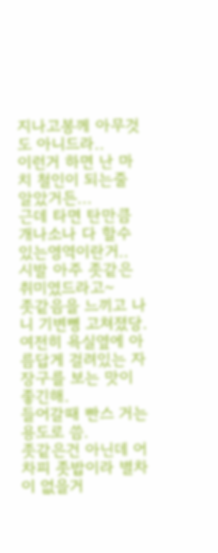지나고봉께 아무것도 아니드라..
이런거 하면 난 마치 철인이 되는줄 알았거든...
근데 타면 탄만큼 개나소나 다 할수 있는영역이란거..
시발 아주 좃같은 취미였드라고~
좃같음을 느끼고 나니 기변뼝 고쳐졌당.
여전히 욕실옆에 아름답게 걸려있는 자장구를 보는 맛이 좋긴해.
들어갈때 빤스 거는용도로 씀.
좃같은건 아닌데 어차피 좃밥이라 별차이 없을거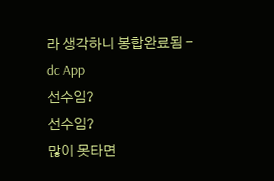라 생각하니 봉합완료됨 - dc App
선수임?
선수임?
많이 못타면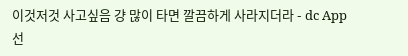이것저것 사고싶음 걍 많이 타면 깔끔하게 사라지더라 - dc App
선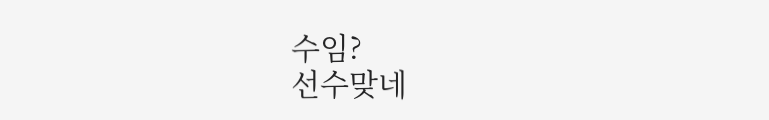수임?
선수맞네